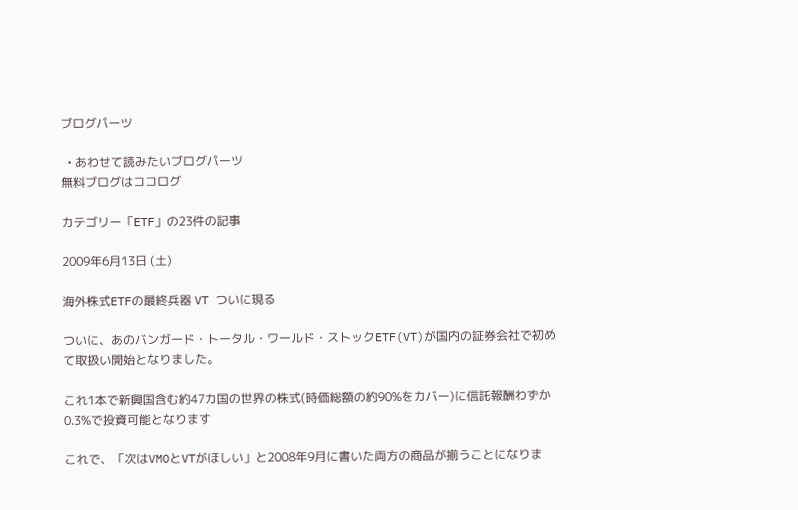ブログパーツ

  • あわせて読みたいブログパーツ
無料ブログはココログ

カテゴリー「ETF」の23件の記事

2009年6月13日 (土)

海外株式ETFの最終兵器 VT ついに現る

ついに、あのバンガード・トータル・ワールド・ストックETF(VT)が国内の証券会社で初めて取扱い開始となりました。

これ1本で新興国含む約47カ国の世界の株式(時価総額の約90%をカバー)に信託報酬わずか0.3%で投資可能となります

これで、「次はVMOとVTがほしい」と2008年9月に書いた両方の商品が揃うことになりま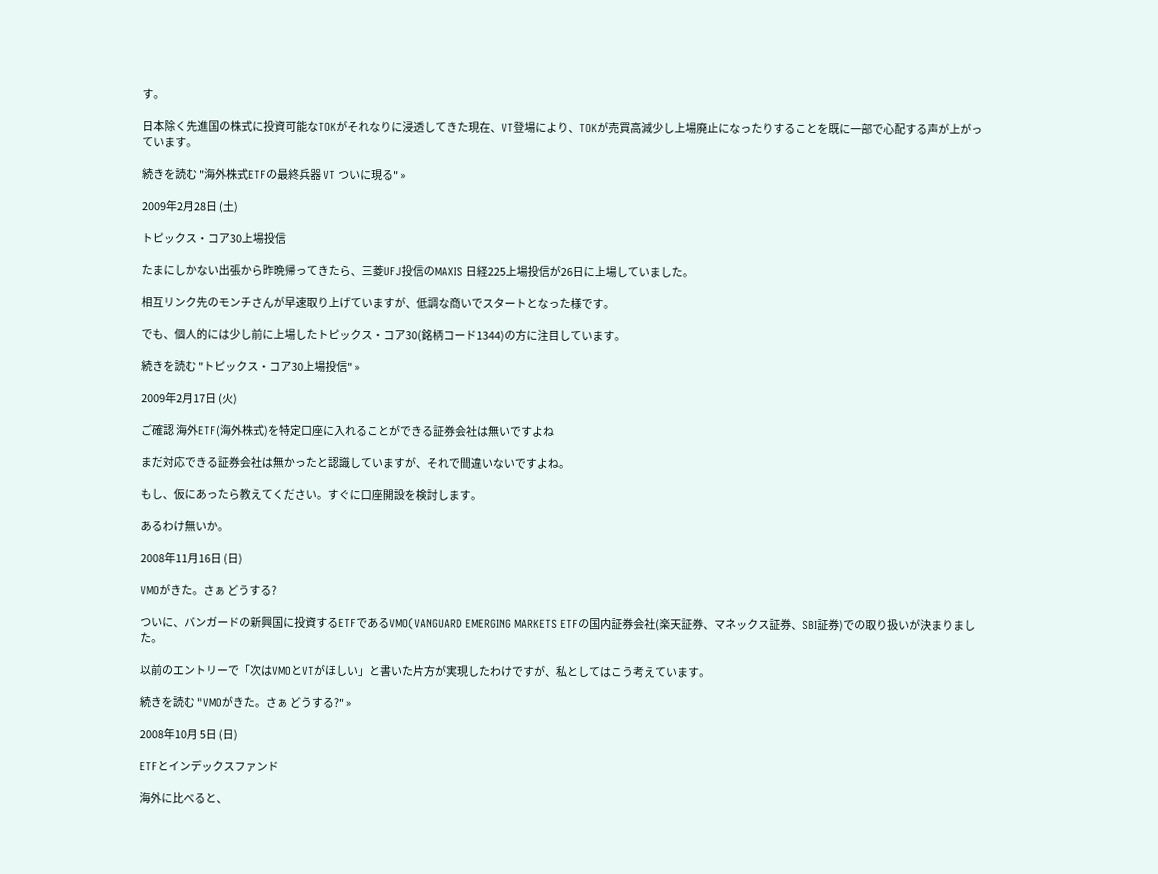す。

日本除く先進国の株式に投資可能なTOKがそれなりに浸透してきた現在、VT登場により、TOKが売買高減少し上場廃止になったりすることを既に一部で心配する声が上がっています。

続きを読む "海外株式ETFの最終兵器 VT ついに現る" »

2009年2月28日 (土)

トピックス・コア30上場投信

たまにしかない出張から昨晩帰ってきたら、三菱UFJ投信のMAXIS 日経225上場投信が26日に上場していました。

相互リンク先のモンチさんが早速取り上げていますが、低調な商いでスタートとなった様です。

でも、個人的には少し前に上場したトピックス・コア30(銘柄コード1344)の方に注目しています。

続きを読む "トピックス・コア30上場投信" »

2009年2月17日 (火)

ご確認 海外ETF(海外株式)を特定口座に入れることができる証券会社は無いですよね

まだ対応できる証券会社は無かったと認識していますが、それで間違いないですよね。

もし、仮にあったら教えてください。すぐに口座開設を検討します。

あるわけ無いか。

2008年11月16日 (日)

VMOがきた。さぁ どうする?

ついに、バンガードの新興国に投資するETFであるVMO(VANGUARD EMERGING MARKETS ETFの国内証券会社(楽天証券、マネックス証券、SBI証券)での取り扱いが決まりました。

以前のエントリーで「次はVMOとVTがほしい」と書いた片方が実現したわけですが、私としてはこう考えています。

続きを読む "VMOがきた。さぁ どうする?" »

2008年10月 5日 (日)

ETFとインデックスファンド

海外に比べると、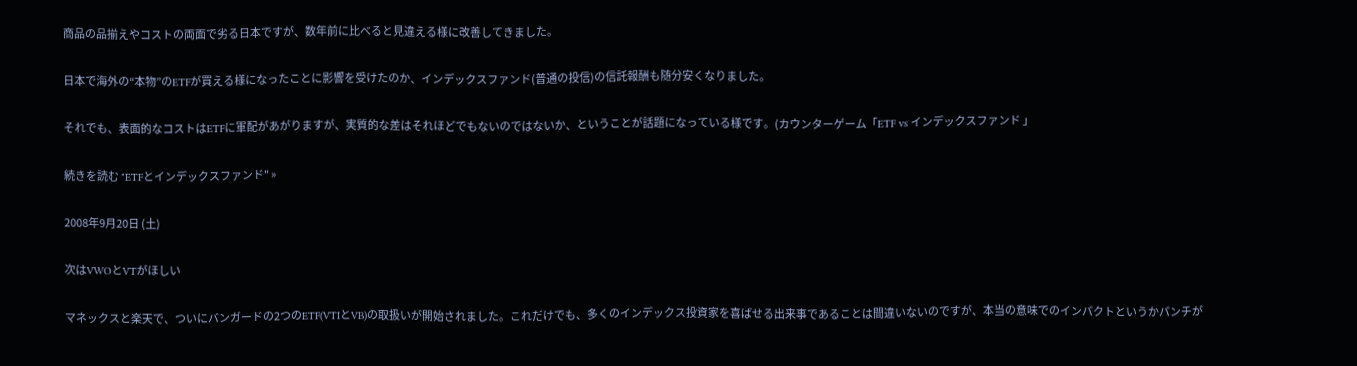商品の品揃えやコストの両面で劣る日本ですが、数年前に比べると見違える様に改善してきました。

日本で海外の“本物”のETFが買える様になったことに影響を受けたのか、インデックスファンド(普通の投信)の信託報酬も随分安くなりました。

それでも、表面的なコストはETFに軍配があがりますが、実質的な差はそれほどでもないのではないか、ということが話題になっている様です。(カウンターゲーム「ETF vs インデックスファンド 」

続きを読む "ETFとインデックスファンド" »

2008年9月20日 (土)

次はVWOとVTがほしい

マネックスと楽天で、ついにバンガードの2つのETF(VTIとVB)の取扱いが開始されました。これだけでも、多くのインデックス投資家を喜ばせる出来事であることは間違いないのですが、本当の意味でのインパクトというかパンチが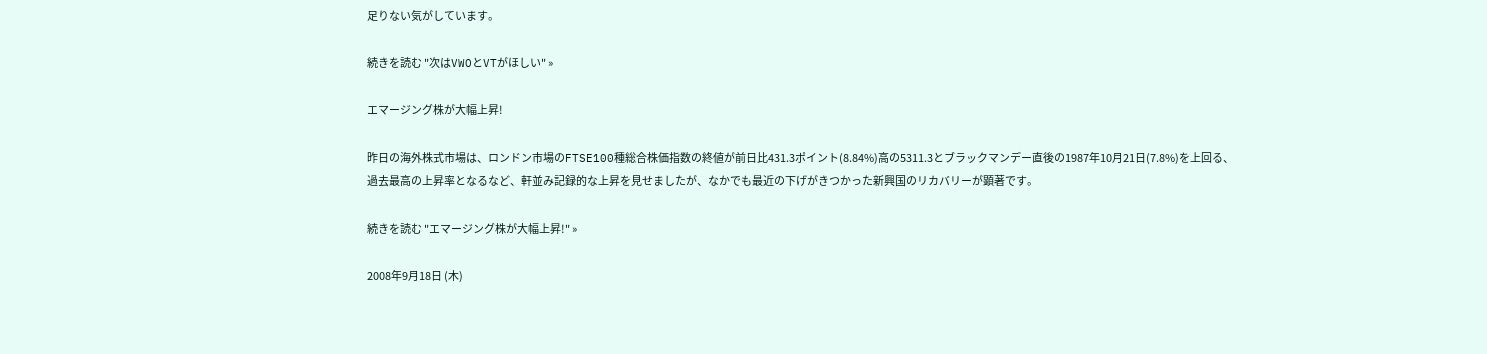足りない気がしています。

続きを読む "次はVWOとVTがほしい" »

エマージング株が大幅上昇!

昨日の海外株式市場は、ロンドン市場のFTSE100種総合株価指数の終値が前日比431.3ポイント(8.84%)高の5311.3とブラックマンデー直後の1987年10月21日(7.8%)を上回る、過去最高の上昇率となるなど、軒並み記録的な上昇を見せましたが、なかでも最近の下げがきつかった新興国のリカバリーが顕著です。

続きを読む "エマージング株が大幅上昇!" »

2008年9月18日 (木)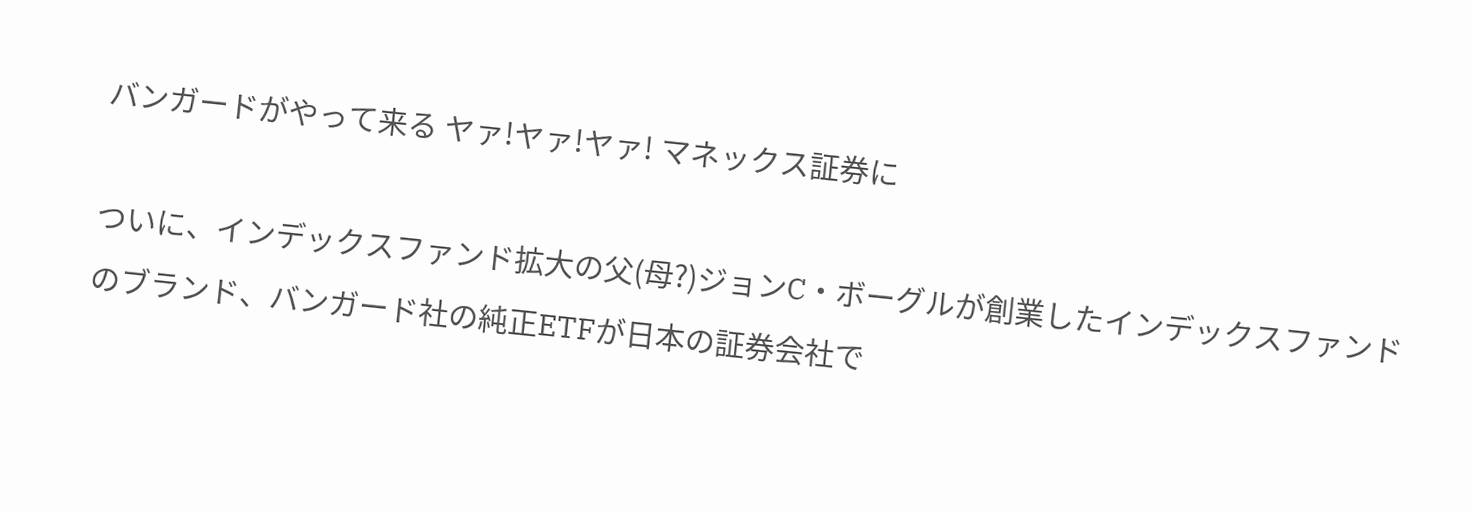バンガードがやって来る ヤァ!ヤァ!ヤァ! マネックス証券に

ついに、インデックスファンド拡大の父(母?)ジョンC・ボーグルが創業したインデックスファンドのブランド、バンガード社の純正ETFが日本の証券会社で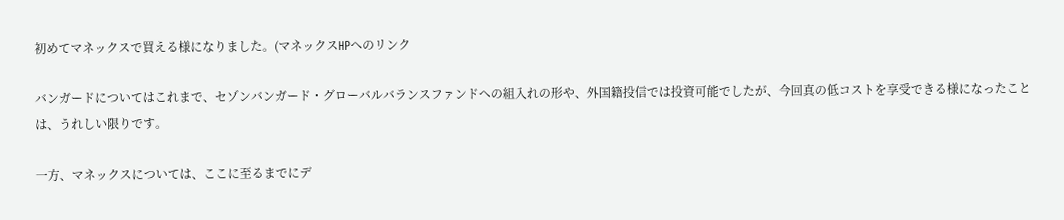初めてマネックスで買える様になりました。(マネックスHPへのリンク

バンガードについてはこれまで、セゾンバンガード・グローバルバランスファンドへの組入れの形や、外国籍投信では投資可能でしたが、今回真の低コストを享受できる様になったことは、うれしい限りです。

一方、マネックスについては、ここに至るまでにデ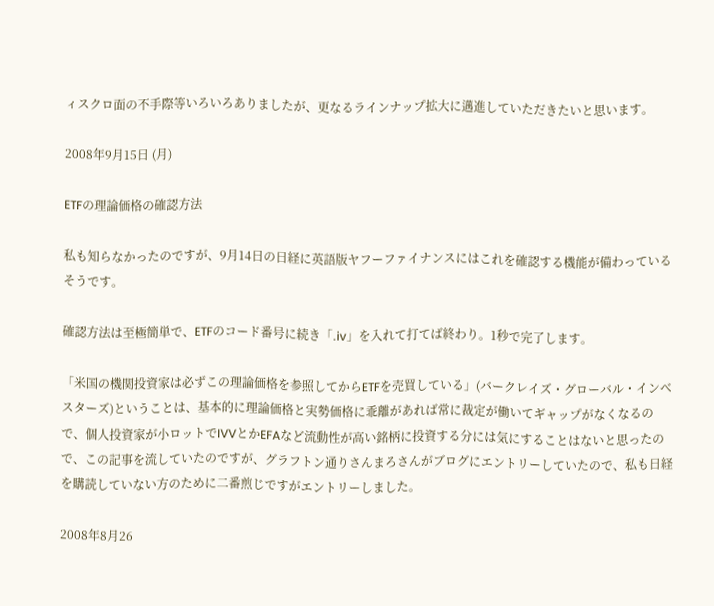ィスクロ面の不手際等いろいろありましたが、更なるラインナップ拡大に邁進していただきたいと思います。

2008年9月15日 (月)

ETFの理論価格の確認方法

私も知らなかったのですが、9月14日の日経に英語版ヤフーファイナンスにはこれを確認する機能が備わっているそうです。

確認方法は至極簡単で、ETFのコード番号に続き「.iv」を入れて打てば終わり。1秒で完了します。

「米国の機関投資家は必ずこの理論価格を参照してからETFを売買している」(バークレイズ・グローバル・インベスターズ)ということは、基本的に理論価格と実勢価格に乖離があれば常に裁定が働いてギャップがなくなるので、個人投資家が小ロットでIVVとかEFAなど流動性が高い銘柄に投資する分には気にすることはないと思ったので、この記事を流していたのですが、グラフトン通りさんまろさんがブログにエントリーしていたので、私も日経を購読していない方のために二番煎じですがエントリーしました。

2008年8月26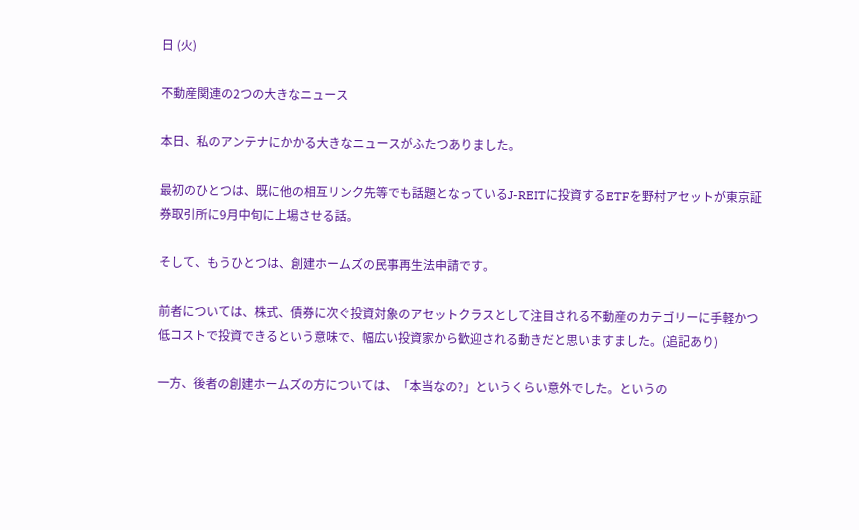日 (火)

不動産関連の2つの大きなニュース

本日、私のアンテナにかかる大きなニュースがふたつありました。

最初のひとつは、既に他の相互リンク先等でも話題となっているJ-REITに投資するETFを野村アセットが東京証券取引所に9月中旬に上場させる話。

そして、もうひとつは、創建ホームズの民事再生法申請です。

前者については、株式、債券に次ぐ投資対象のアセットクラスとして注目される不動産のカテゴリーに手軽かつ低コストで投資できるという意味で、幅広い投資家から歓迎される動きだと思いますました。(追記あり)

一方、後者の創建ホームズの方については、「本当なの?」というくらい意外でした。というの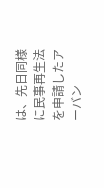は、先日同様に民事再生法を申請したアーバン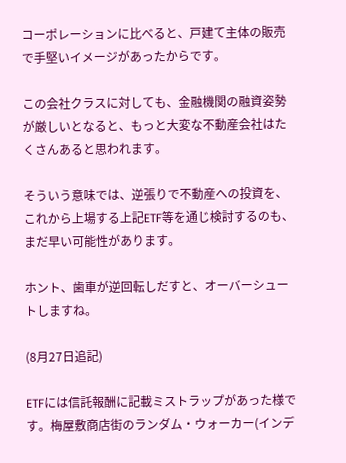コーポレーションに比べると、戸建て主体の販売で手堅いイメージがあったからです。

この会社クラスに対しても、金融機関の融資姿勢が厳しいとなると、もっと大変な不動産会社はたくさんあると思われます。

そういう意味では、逆張りで不動産への投資を、これから上場する上記ETF等を通じ検討するのも、まだ早い可能性があります。

ホント、歯車が逆回転しだすと、オーバーシュートしますね。

(8月27日追記)

ETFには信託報酬に記載ミストラップがあった様です。梅屋敷商店街のランダム・ウォーカー(インデ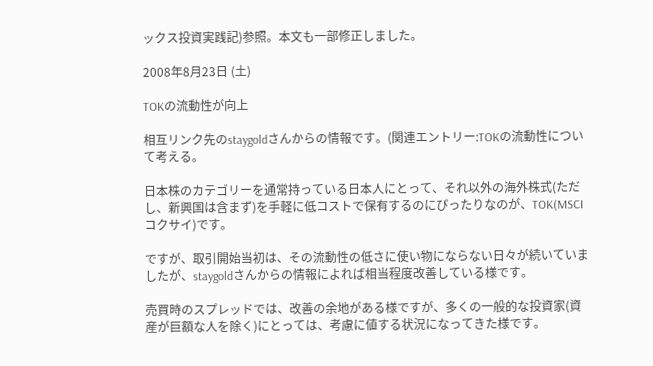ックス投資実践記)参照。本文も一部修正しました。

2008年8月23日 (土)

TOKの流動性が向上

相互リンク先のstaygoldさんからの情報です。(関連エントリー:TOKの流動性について考える。

日本株のカテゴリーを通常持っている日本人にとって、それ以外の海外株式(ただし、新興国は含まず)を手軽に低コストで保有するのにぴったりなのが、TOK(MSCIコクサイ)です。

ですが、取引開始当初は、その流動性の低さに使い物にならない日々が続いていましたが、staygoldさんからの情報によれば相当程度改善している様です。

売買時のスプレッドでは、改善の余地がある様ですが、多くの一般的な投資家(資産が巨額な人を除く)にとっては、考慮に値する状況になってきた様です。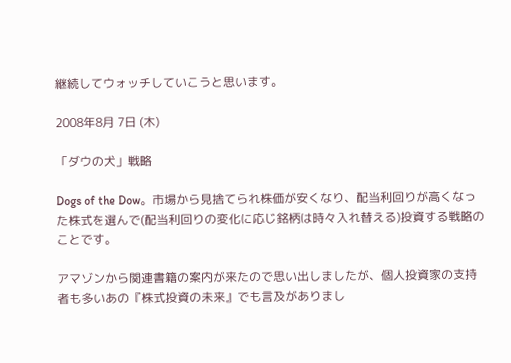継続してウォッチしていこうと思います。

2008年8月 7日 (木)

「ダウの犬」戦略

Dogs of the Dow。市場から見捨てられ株価が安くなり、配当利回りが高くなった株式を選んで(配当利回りの変化に応じ銘柄は時々入れ替える)投資する戦略のことです。

アマゾンから関連書籍の案内が来たので思い出しましたが、個人投資家の支持者も多いあの『株式投資の未来』でも言及がありまし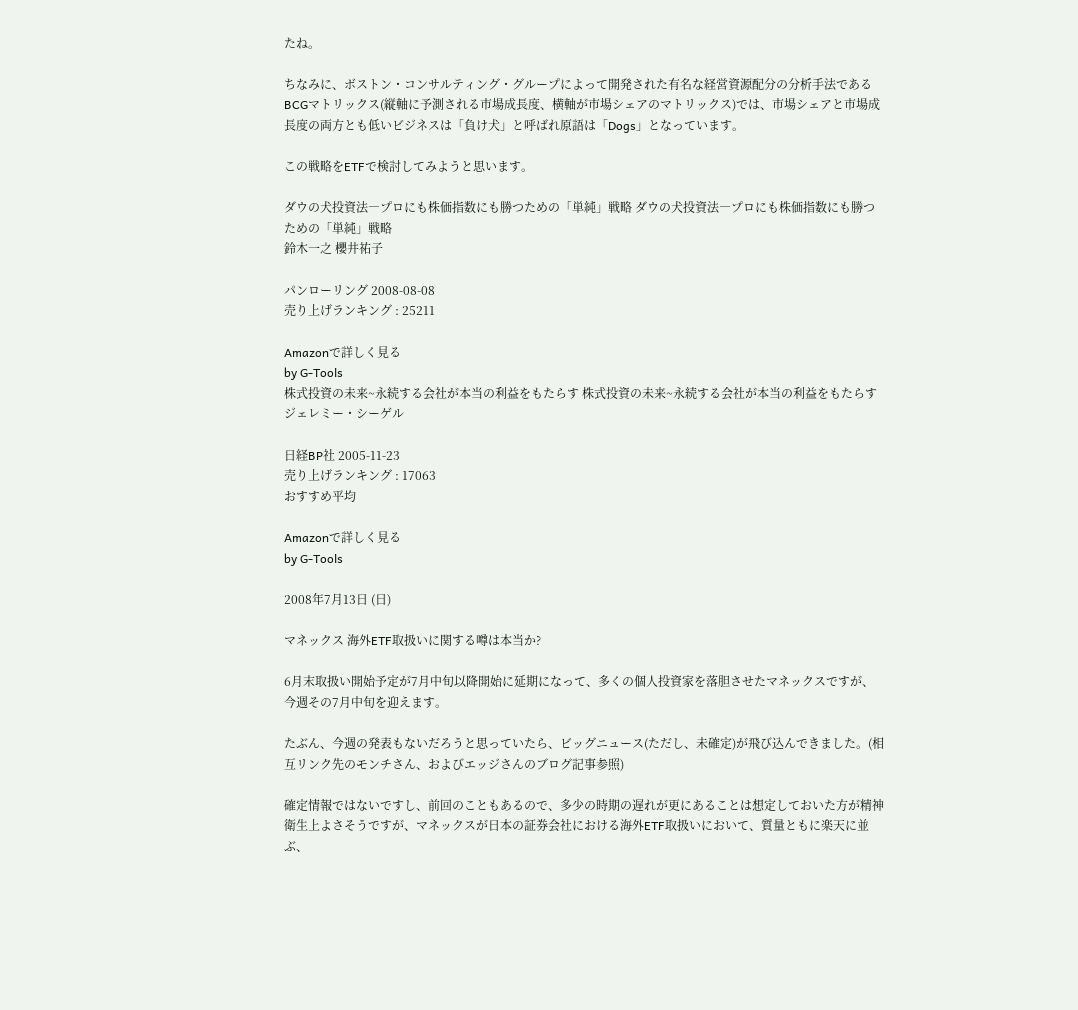たね。

ちなみに、ボストン・コンサルティング・グループによって開発された有名な経営資源配分の分析手法であるBCGマトリックス(縦軸に予測される市場成長度、横軸が市場シェアのマトリックス)では、市場シェアと市場成長度の両方とも低いビジネスは「負け犬」と呼ばれ原語は「Dogs」となっています。

この戦略をETFで検討してみようと思います。

ダウの犬投資法―プロにも株価指数にも勝つための「単純」戦略 ダウの犬投資法―プロにも株価指数にも勝つための「単純」戦略
鈴木一之 櫻井祐子

パンローリング 2008-08-08
売り上げランキング : 25211

Amazonで詳しく見る
by G-Tools
株式投資の未来~永続する会社が本当の利益をもたらす 株式投資の未来~永続する会社が本当の利益をもたらす
ジェレミー・シーゲル

日経BP社 2005-11-23
売り上げランキング : 17063
おすすめ平均

Amazonで詳しく見る
by G-Tools

2008年7月13日 (日)

マネックス 海外ETF取扱いに関する噂は本当か?

6月末取扱い開始予定が7月中旬以降開始に延期になって、多くの個人投資家を落胆させたマネックスですが、今週その7月中旬を迎えます。

たぶん、今週の発表もないだろうと思っていたら、ビッグニュース(ただし、未確定)が飛び込んできました。(相互リンク先のモンチさん、およびエッジさんのブログ記事参照)

確定情報ではないですし、前回のこともあるので、多少の時期の遅れが更にあることは想定しておいた方が精神衛生上よさそうですが、マネックスが日本の証券会社における海外ETF取扱いにおいて、質量ともに楽天に並ぶ、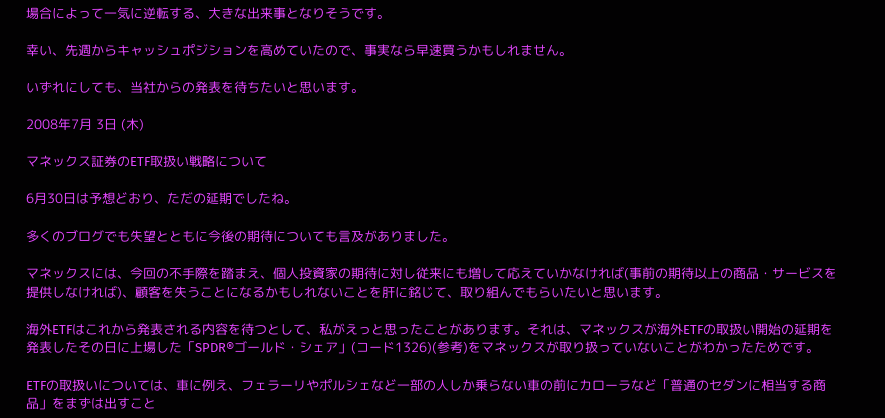場合によって一気に逆転する、大きな出来事となりそうです。

幸い、先週からキャッシュポジションを高めていたので、事実なら早速買うかもしれません。

いずれにしても、当社からの発表を待ちたいと思います。

2008年7月 3日 (木)

マネックス証券のETF取扱い戦略について

6月30日は予想どおり、ただの延期でしたね。

多くのブログでも失望とともに今後の期待についても言及がありました。

マネックスには、今回の不手際を踏まえ、個人投資家の期待に対し従来にも増して応えていかなければ(事前の期待以上の商品・サービスを提供しなければ)、顧客を失うことになるかもしれないことを肝に銘じて、取り組んでもらいたいと思います。

海外ETFはこれから発表される内容を待つとして、私がえっと思ったことがあります。それは、マネックスが海外ETFの取扱い開始の延期を発表したその日に上場した「SPDR®ゴールド・シェア」(コード1326)(参考)をマネックスが取り扱っていないことがわかったためです。

ETFの取扱いについては、車に例え、フェラーリやポルシェなど一部の人しか乗らない車の前にカローラなど「普通のセダンに相当する商品」をまずは出すこと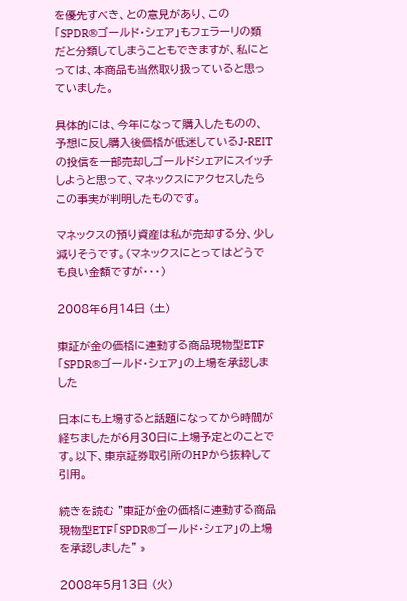を優先すべき、との意見があり、この「SPDR®ゴールド・シェア」もフェラーリの類だと分類してしまうこともできますが、私にとっては、本商品も当然取り扱っていると思っていました。

具体的には、今年になって購入したものの、予想に反し購入後価格が低迷しているJ-REITの投信を一部売却しゴールドシェアにスイッチしようと思って、マネックスにアクセスしたらこの事実が判明したものです。

マネックスの預り資産は私が売却する分、少し減りそうです。(マネックスにとってはどうでも良い金額ですが・・・)

2008年6月14日 (土)

東証が金の価格に連動する商品現物型ETF「SPDR®ゴールド・シェア」の上場を承認しました

日本にも上場すると話題になってから時間が経ちましたが6月30日に上場予定とのことです。以下、東京証券取引所のHPから抜粋して引用。

続きを読む "東証が金の価格に連動する商品現物型ETF「SPDR®ゴールド・シェア」の上場を承認しました" »

2008年5月13日 (火)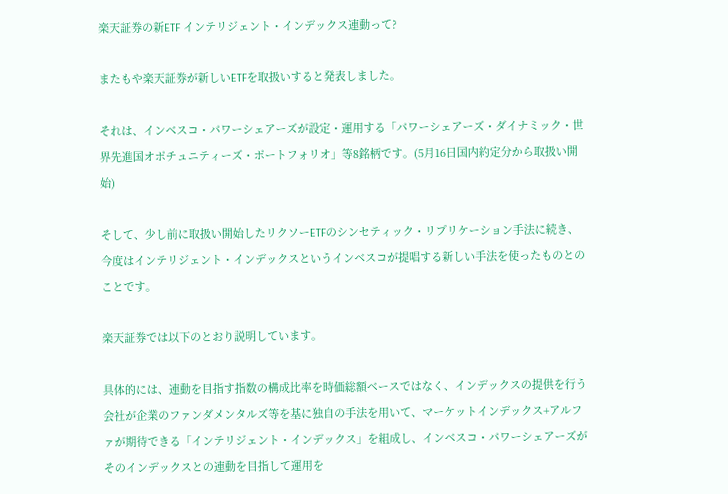楽天証券の新ETF インテリジェント・インデックス連動って?

またもや楽天証券が新しいETFを取扱いすると発表しました。

それは、インベスコ・パワーシェアーズが設定・運用する「パワーシェアーズ・ダイナミック・世界先進国オポチュニティーズ・ポートフォリオ」等8銘柄です。(5月16日国内約定分から取扱い開始)

そして、少し前に取扱い開始したリクソーETFのシンセティック・リプリケーション手法に続き、今度はインテリジェント・インデックスというインベスコが提唱する新しい手法を使ったものとのことです。

楽天証券では以下のとおり説明しています。

具体的には、連動を目指す指数の構成比率を時価総額ベースではなく、インデックスの提供を行う会社が企業のファンダメンタルズ等を基に独自の手法を用いて、マーケットインデックス+アルファが期待できる「インテリジェント・インデックス」を組成し、インベスコ・パワーシェアーズがそのインデックスとの連動を目指して運用を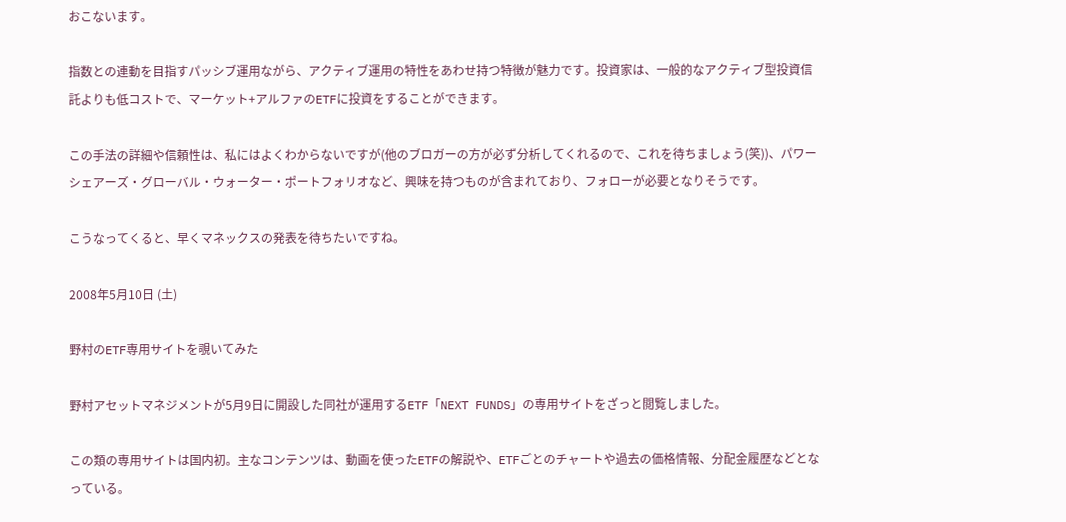おこないます。

指数との連動を目指すパッシブ運用ながら、アクティブ運用の特性をあわせ持つ特徴が魅力です。投資家は、一般的なアクティブ型投資信託よりも低コストで、マーケット+アルファのETFに投資をすることができます。

この手法の詳細や信頼性は、私にはよくわからないですが(他のブロガーの方が必ず分析してくれるので、これを待ちましょう(笑))、パワーシェアーズ・グローバル・ウォーター・ポートフォリオなど、興味を持つものが含まれており、フォローが必要となりそうです。

こうなってくると、早くマネックスの発表を待ちたいですね。

2008年5月10日 (土)

野村のETF専用サイトを覗いてみた

野村アセットマネジメントが5月9日に開設した同社が運用するETF「NEXT FUNDS」の専用サイトをざっと閲覧しました。

この類の専用サイトは国内初。主なコンテンツは、動画を使ったETFの解説や、ETFごとのチャートや過去の価格情報、分配金履歴などとなっている。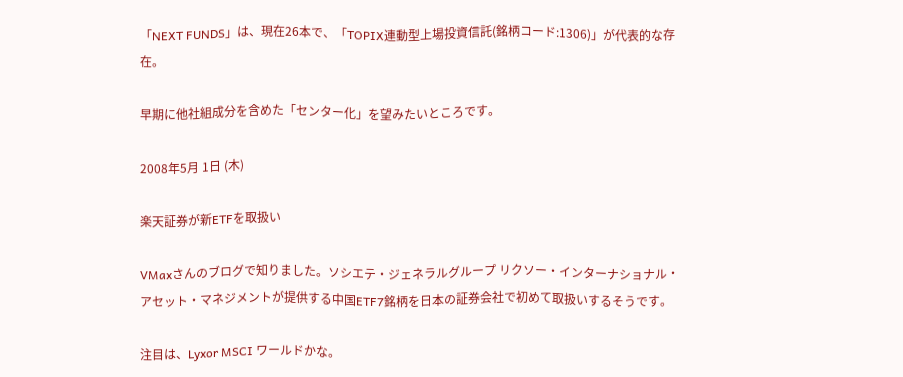「NEXT FUNDS」は、現在26本で、「TOPIX連動型上場投資信託(銘柄コード:1306)」が代表的な存在。

早期に他社組成分を含めた「センター化」を望みたいところです。

2008年5月 1日 (木)

楽天証券が新ETFを取扱い

VMaxさんのブログで知りました。ソシエテ・ジェネラルグループ リクソー・インターナショナル・アセット・マネジメントが提供する中国ETF7銘柄を日本の証券会社で初めて取扱いするそうです。

注目は、Lyxor MSCI ワールドかな。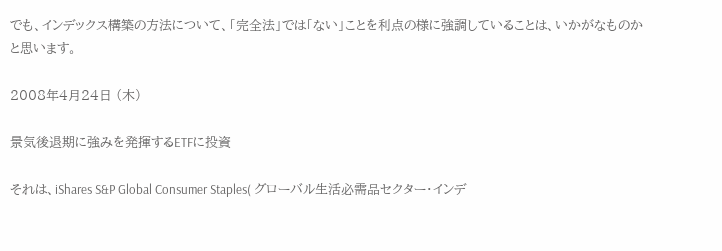でも、インデックス構築の方法について、「完全法」では「ない」ことを利点の様に強調していることは、いかがなものかと思います。

2008年4月24日 (木)

景気後退期に強みを発揮するETFに投資

それは、iShares S&P Global Consumer Staples( グローバル生活必需品セクター・インデ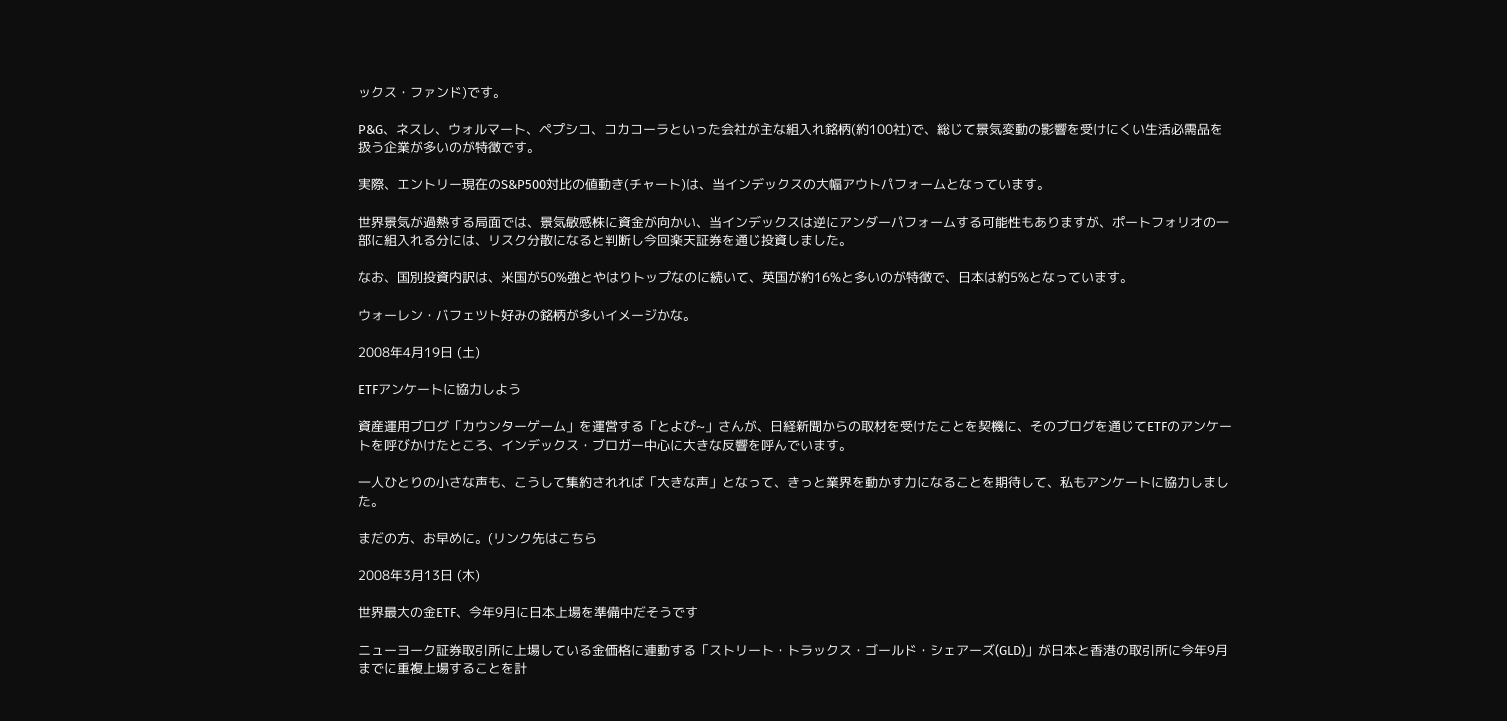ックス・ファンド)です。

P&G、ネスレ、ウォルマート、ペプシコ、コカコーラといった会社が主な組入れ銘柄(約100社)で、総じて景気変動の影響を受けにくい生活必需品を扱う企業が多いのが特徴です。

実際、エントリー現在のS&P500対比の値動き(チャート)は、当インデックスの大幅アウトパフォームとなっています。

世界景気が過熱する局面では、景気敏感株に資金が向かい、当インデックスは逆にアンダーパフォームする可能性もありますが、ポートフォリオの一部に組入れる分には、リスク分散になると判断し今回楽天証券を通じ投資しました。

なお、国別投資内訳は、米国が50%強とやはりトップなのに続いて、英国が約16%と多いのが特徴で、日本は約5%となっています。

ウォーレン・バフェツト好みの銘柄が多いイメージかな。

2008年4月19日 (土)

ETFアンケートに協力しよう

資産運用ブログ「カウンターゲーム」を運営する「とよぴ~」さんが、日経新聞からの取材を受けたことを契機に、そのブログを通じてETFのアンケートを呼びかけたところ、インデックス・ブロガー中心に大きな反響を呼んでいます。

一人ひとりの小さな声も、こうして集約されれば「大きな声」となって、きっと業界を動かす力になることを期待して、私もアンケートに協力しました。

まだの方、お早めに。(リンク先はこちら

2008年3月13日 (木)

世界最大の金ETF、今年9月に日本上場を準備中だそうです

ニューヨーク証券取引所に上場している金価格に連動する「ストリート・トラックス・ゴールド・シェアーズ(GLD)」が日本と香港の取引所に今年9月までに重複上場することを計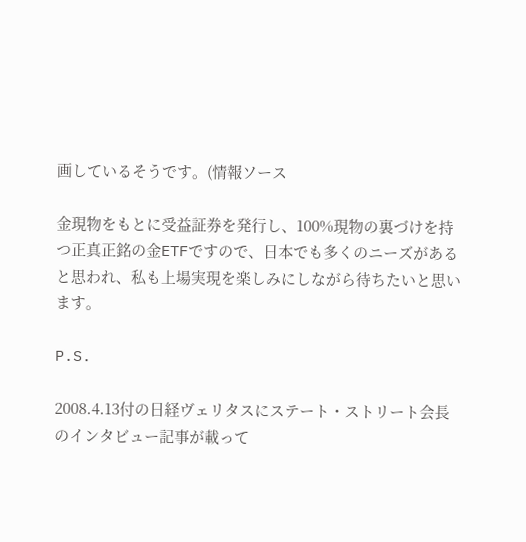画しているそうです。(情報ソース

金現物をもとに受益証券を発行し、100%現物の裏づけを持つ正真正銘の金ETFですので、日本でも多くのニーズがあると思われ、私も上場実現を楽しみにしながら待ちたいと思います。

P.S.

2008.4.13付の日経ヴェリタスにステート・ストリート会長のインタビュー記事が載って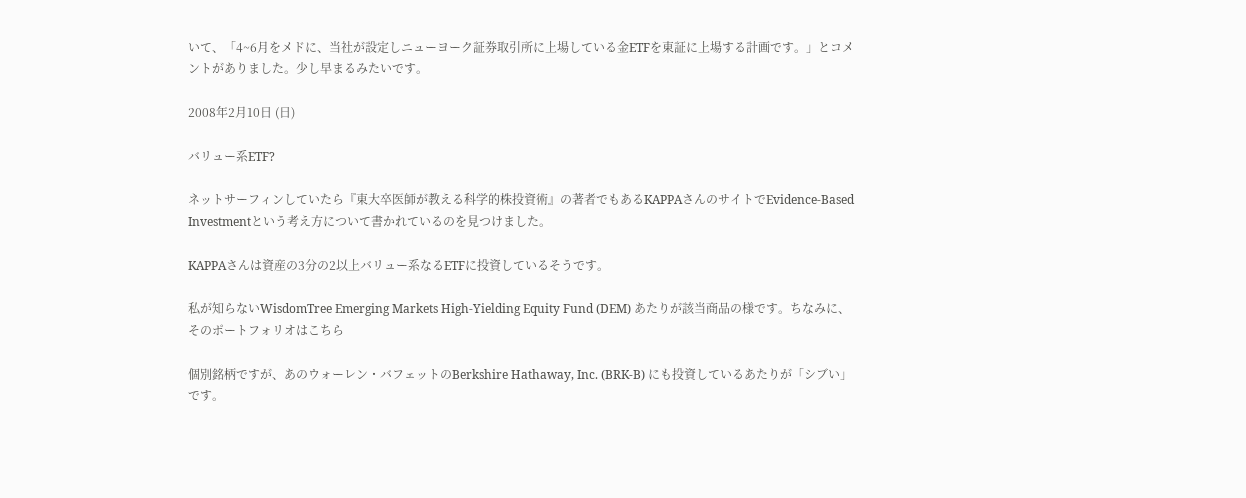いて、「4~6月をメドに、当社が設定しニューヨーク証券取引所に上場している金ETFを東証に上場する計画です。」とコメントがありました。少し早まるみたいです。

2008年2月10日 (日)

バリュー系ETF?

ネットサーフィンしていたら『東大卒医師が教える科学的株投資術』の著者でもあるKAPPAさんのサイトでEvidence-Based Investmentという考え方について書かれているのを見つけました。

KAPPAさんは資産の3分の2以上バリュー系なるETFに投資しているそうです。

私が知らないWisdomTree Emerging Markets High-Yielding Equity Fund (DEM) あたりが該当商品の様です。ちなみに、そのポートフォリオはこちら

個別銘柄ですが、あのウォーレン・バフェットのBerkshire Hathaway, Inc. (BRK-B) にも投資しているあたりが「シブい」です。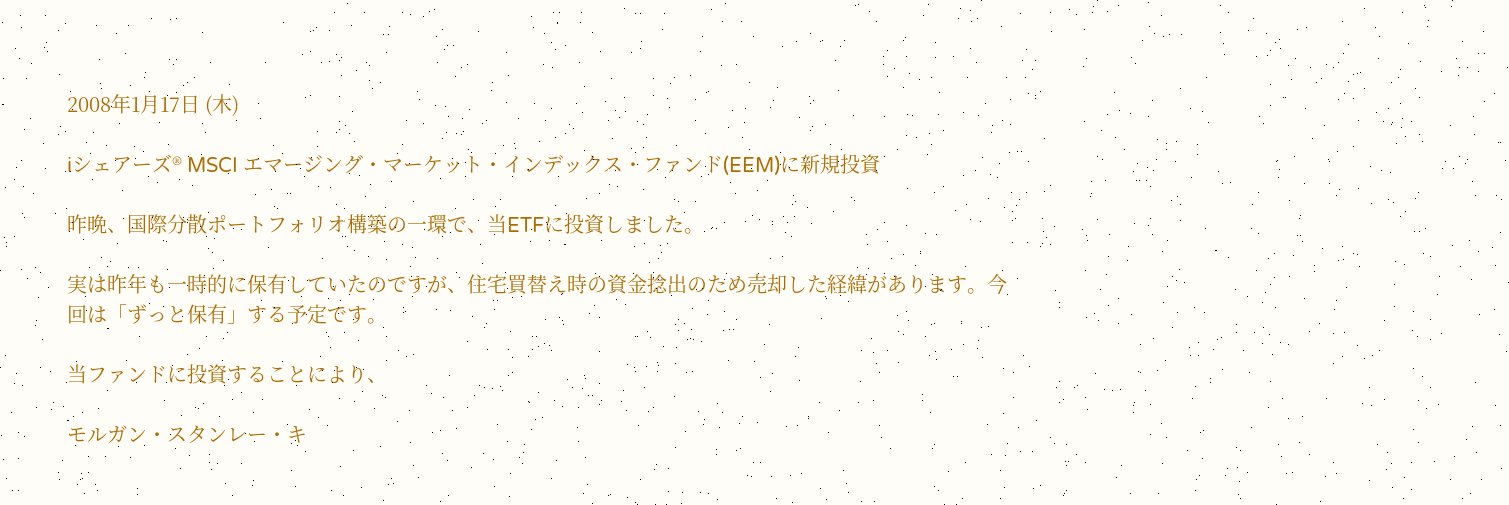2008年1月17日 (木)

iシェアーズ® MSCI エマージング・マーケット・インデックス・ファンド(EEM)に新規投資

昨晩、国際分散ポートフォリオ構築の一環で、当ETFに投資しました。

実は昨年も一時的に保有していたのですが、住宅買替え時の資金捻出のため売却した経緯があります。今回は「ずっと保有」する予定です。

当ファンドに投資することにより、

モルガン・スタンレー・キ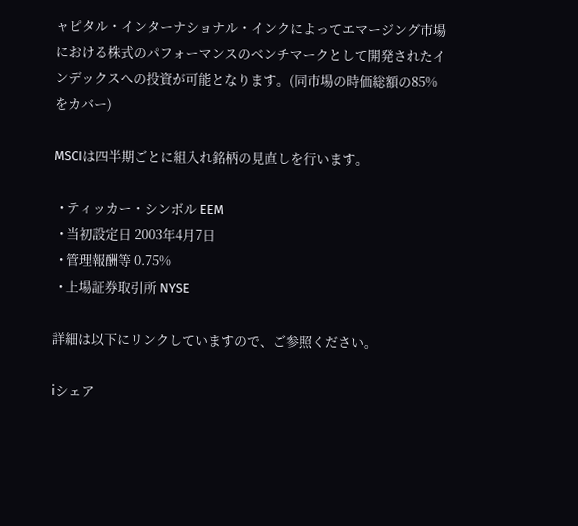ャピタル・インターナショナル・インクによってエマージング市場における株式のパフォーマンスのベンチマークとして開発されたインデックスへの投資が可能となります。(同市場の時価総額の85%をカバー)

MSCIは四半期ごとに組入れ銘柄の見直しを行います。

  • ティッカー・シンボル EEM
  • 当初設定日 2003年4月7日
  • 管理報酬等 0.75%
  • 上場証券取引所 NYSE

詳細は以下にリンクしていますので、ご参照ください。

iシェア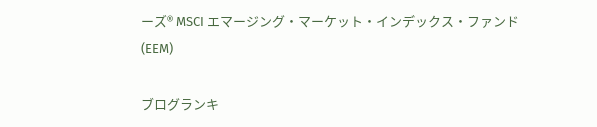ーズ® MSCI エマージング・マーケット・インデックス・ファンド(EEM)

ブログランキ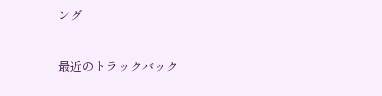ング

最近のトラックバック